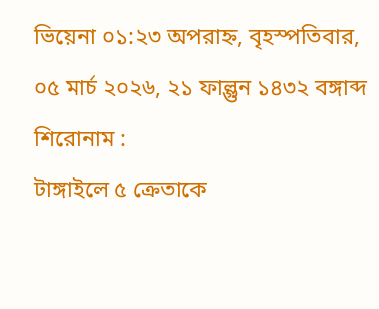ভিয়েনা ০১:২৩ অপরাহ্ন, বৃহস্পতিবার, ০৫ মার্চ ২০২৬, ২১ ফাল্গুন ১৪৩২ বঙ্গাব্দ
শিরোনাম :
টাঙ্গাইলে ৫ ক্রেতাকে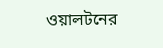ওয়ালটনের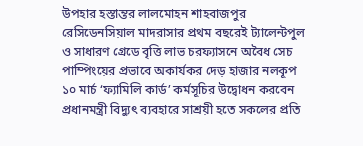উপহার হস্তান্তর লালমোহন শাহবাজপুর রেসিডেনসিয়াল মাদরাসার প্রথম বছরেই ট্যালেন্টপুল ও সাধারণ গ্রেডে বৃত্তি লাভ চরফ্যাসনে অবৈধ সেচ পাম্পিংয়ের প্রভাবে অকার্যকর দেড় হাজার নলকূপ ১০ মার্চ ‘ফ্যামিলি কার্ড’ কর্মসূচির উদ্বোধন করবেন প্রধানমন্ত্রী বিদ্যুৎ ব্যবহারে সাশ্রয়ী হতে সকলের প্রতি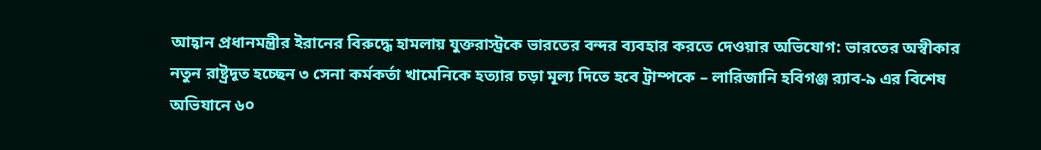আহ্বান প্রধানমন্ত্রীর ইরানের বিরুদ্ধে হামলায় যুক্তরাস্ট্রকে ভারতের বন্দর ব্যবহার করতে দেওয়ার অভিযোগ: ভারতের অস্বীকার নতুন রাষ্ট্রদূত হচ্ছেন ৩ সেনা কর্মকর্তা খামেনিকে হত্যার চড়া মূল্য দিতে হবে ট্রাম্পকে – লারিজানি হবিগঞ্জ র‍্যাব-৯ এর বিশেষ অভিযানে ৬০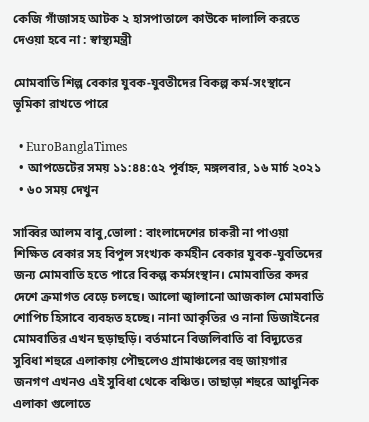কেজি গাঁজাসহ আটক ২ হাসপাতালে কাউকে দালালি করতে দেওয়া হবে না : স্বাস্থ্যমন্ত্রী

মোমবাতি শিল্প বেকার যুবক-যুবতীদের বিকল্প কর্ম-সংস্থানে ভূমিকা রাখতে পারে

  • EuroBanglaTimes
  • আপডেটের সময় ১১:৪৪:৫২ পূর্বাহ্ন, মঙ্গলবার, ১৬ মার্চ ২০২১
  • ৬০ সময় দেখুন

সাব্বির আলম বাবু,ভোলা : বাংলাদেশের চাকরী না পাওয়া শিক্ষিত বেকার সহ বিপুল সংখ্যক কর্মহীন বেকার যুবক-যুবতিদের জন্য মোমবাতি হতে পারে বিকল্প কর্মসংস্থান। মোমবাতির কদর দেশে ক্রমাগত বেড়ে চলছে। আলো জ্বালানো আজকাল মোমবাতি শোপিচ হিসাবে ব্যবহৃত হচ্ছে। নানা আকৃতির ও নানা ডিজাইনের মোমবাতির এখন ছড়াছড়ি। বর্তমানে বিজলিবাতি বা বিদ্যুতের সুবিধা শহুরে এলাকায় পৌছলেও গ্রামাঞ্চলের বহু জায়গার জনগণ এখনও এই সুবিধা থেকে বঞ্চিত। তাছাড়া শহুরে আধুনিক এলাকা গুলোতে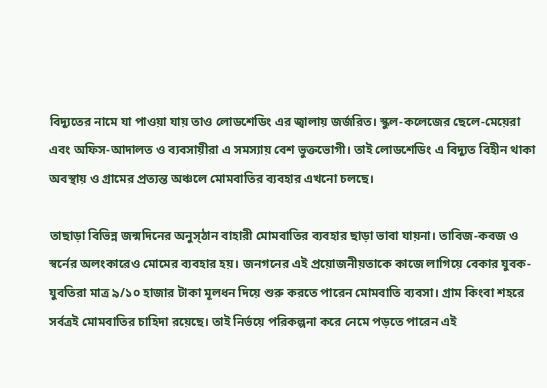বিদ্যুতের নামে যা পাওয়া যায় তাও লোডশেডিং এর জ্বালায় জর্জরিত। স্কুল-কলেজের ছেলে-মেয়েরা এবং অফিস-আদালত ও ব্যবসায়ীরা এ সমস্যায় বেশ ভুক্তভোগী। তাই লোডশেডিং এ বিদ্যুত বিহীন থাকা অবস্থায় ও গ্রামের প্রত্যন্ত অঞ্চলে মোমবাতির ব্যবহার এখনো চলছে।

তাছাড়া বিভিন্ন জন্মদিনের অনুস্ঠান বাহারী মোমবাতির ব্যবহার ছাড়া ভাবা যায়না। তাবিজ-কবজ ও স্বর্নের অলংকারেও মোমের ব্যবহার হয়। জনগনের এই প্রয়োজনীয়তাকে কাজে লাগিয়ে বেকার যুবক-যুবতিরা মাত্র ৯/১০ হাজার টাকা মূলধন দিয়ে শুরু করতে পারেন মোমবাতি ব্যবসা। গ্রাম কিংবা শহরে সর্বত্রই মোমবাতির চাহিদা রয়েছে। তাই নির্ভয়ে পরিকল্পনা করে নেমে পড়তে পারেন এই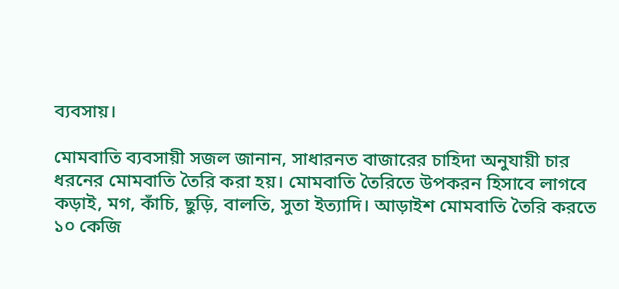ব্যবসায়।

মোমবাতি ব্যবসায়ী সজল জানান, সাধারনত বাজারের চাহিদা অনুযায়ী চার ধরনের মোমবাতি তৈরি করা হয়। মোমবাতি তৈরিতে উপকরন হিসাবে লাগবে কড়াই, মগ, কাঁচি, ছুড়ি, বালতি, সুতা ইত্যাদি। আড়াইশ মোমবাতি তৈরি করতে ১০ কেজি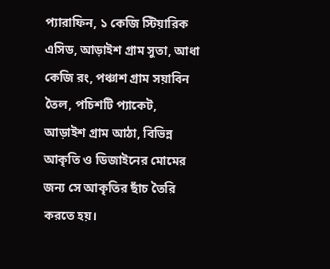প্যারাফিন, ১ কেজি স্টিয়ারিক এসিড, আড়াইশ গ্রাম সুতা, আধা কেজি রং, পঞ্চাশ গ্রাম সয়াবিন তৈল, পচিশটি প্যাকেট, আড়াইশ গ্রাম আঠা, বিভিন্ন আকৃতি ও ডিজাইনের মোমের জন্য সে আকৃতির ছাঁচ তৈরি করতে হয়।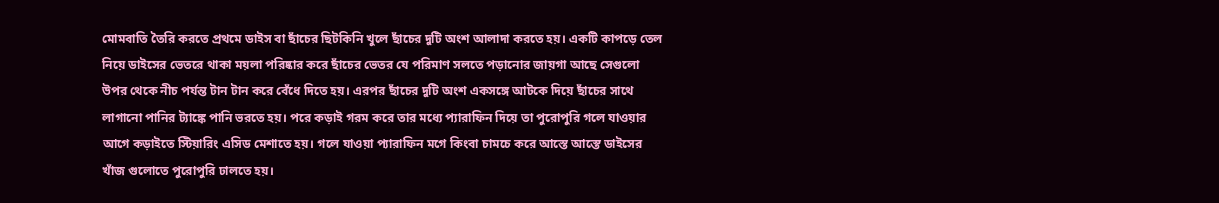মোমবাতি তৈরি করতে প্রথমে ডাইস বা ছাঁচের ছিটকিনি খুলে ছাঁচের দুটি অংশ আলাদা করতে হয়। একটি কাপড়ে তেল নিয়ে ডাইসের ভেতরে থাকা ময়লা পরিষ্কার করে ছাঁচের ভেতর যে পরিমাণ সলতে পড়ানোর জায়গা আছে সেগুলো উপর থেকে নীচ পর্যন্ত টান টান করে বেঁধে দিতে হয়। এরপর ছাঁচের দুটি অংশ একসঙ্গে আটকে দিয়ে ছাঁচের সাথে লাগানো পানির ট্যাঙ্কে পানি ভরতে হয়। পরে কড়াই গরম করে তার মধ্যে প্যারাফিন দিয়ে তা পুরোপুরি গলে যাওয়ার আগে কড়াইতে স্টিয়ারিং এসিড মেশাতে হয়। গলে যাওয়া প্যারাফিন মগে কিংবা চামচে করে আস্তে আস্তে ডাইসের খাঁজ গুলোতে পুরোপুরি ঢালতে হয়।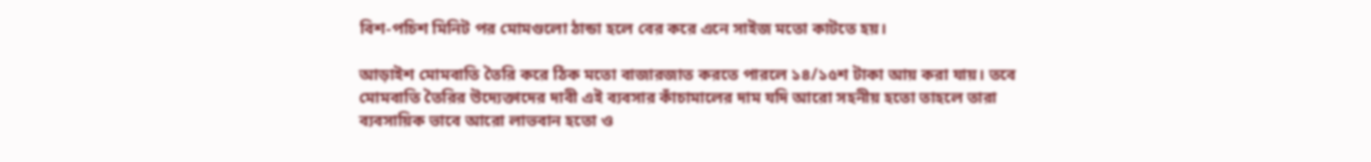বিশ-পচিশ মিনিট পর মোমগুলো ঠান্ডা হলে বের করে এনে সাইজ মতো কাটতে হয়।

আড়াইশ মোমবাতি তৈরি করে ঠিক মতো বাজারজাত করতে পারলে ১৪/১৫শ টাকা আয় করা যায়। তবে মোমবাতি তৈরির উদ্যেক্তাদের দাবী এই ব্যবসার কাঁচামালের দাম যদি আরো সহনীয় হতো তাহলে তারা ব্যবসায়িক ভাবে আরো লাভবান হতো ও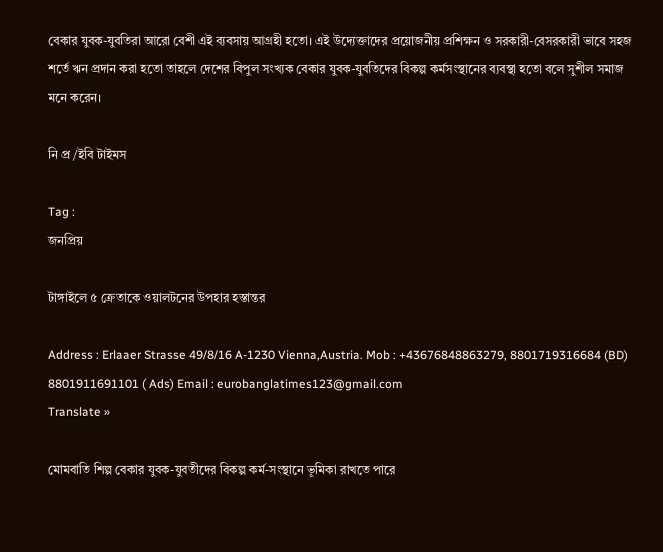বেকার যুবক-যুবতিরা আরো বেশী এই ব্যবসায় আগ্রহী হতো। এই উদ্যেক্তাদের প্রয়োজনীয় প্রশিক্ষন ও সরকারী-বেসরকারী ভাবে সহজ শর্তে ঋন প্রদান করা হতো তাহলে দেশের বিপুল সংখ্যক বেকার যুবক-যুবতিদের বিকল্প কর্মসংস্থানের ব্যবস্থা হতো বলে সুশীল সমাজ মনে করেন।

নি প্র /ইবি টাইমস

Tag :
জনপ্রিয়

টাঙ্গাইলে ৫ ক্রেতাকে ওয়ালটনের উপহার হস্তান্তর

Address : Erlaaer Strasse 49/8/16 A-1230 Vienna,Austria. Mob : +43676848863279, 8801719316684 (BD) 8801911691101 ( Ads) Email : eurobanglatimes123@gmail.com
Translate »

মোমবাতি শিল্প বেকার যুবক-যুবতীদের বিকল্প কর্ম-সংস্থানে ভূমিকা রাখতে পারে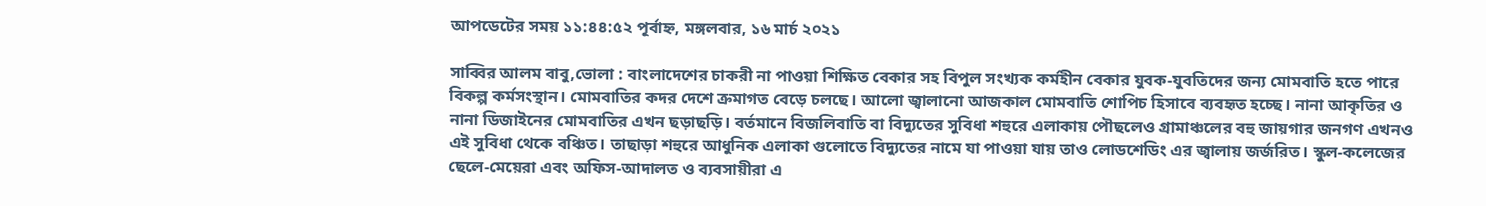আপডেটের সময় ১১:৪৪:৫২ পূর্বাহ্ন, মঙ্গলবার, ১৬ মার্চ ২০২১

সাব্বির আলম বাবু,ভোলা : বাংলাদেশের চাকরী না পাওয়া শিক্ষিত বেকার সহ বিপুল সংখ্যক কর্মহীন বেকার যুবক-যুবতিদের জন্য মোমবাতি হতে পারে বিকল্প কর্মসংস্থান। মোমবাতির কদর দেশে ক্রমাগত বেড়ে চলছে। আলো জ্বালানো আজকাল মোমবাতি শোপিচ হিসাবে ব্যবহৃত হচ্ছে। নানা আকৃতির ও নানা ডিজাইনের মোমবাতির এখন ছড়াছড়ি। বর্তমানে বিজলিবাতি বা বিদ্যুতের সুবিধা শহুরে এলাকায় পৌছলেও গ্রামাঞ্চলের বহু জায়গার জনগণ এখনও এই সুবিধা থেকে বঞ্চিত। তাছাড়া শহুরে আধুনিক এলাকা গুলোতে বিদ্যুতের নামে যা পাওয়া যায় তাও লোডশেডিং এর জ্বালায় জর্জরিত। স্কুল-কলেজের ছেলে-মেয়েরা এবং অফিস-আদালত ও ব্যবসায়ীরা এ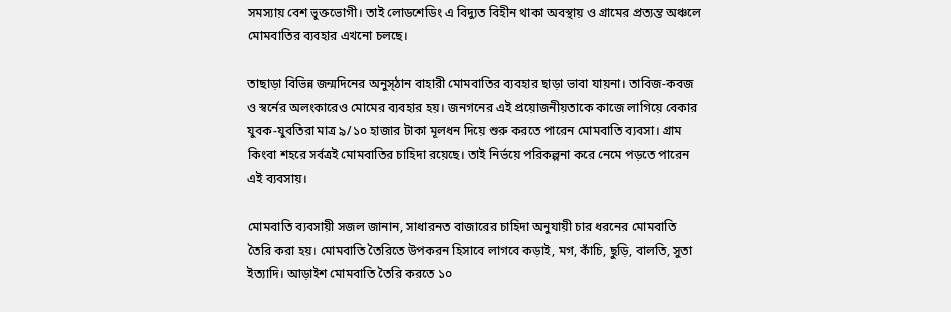সমস্যায় বেশ ভুক্তভোগী। তাই লোডশেডিং এ বিদ্যুত বিহীন থাকা অবস্থায় ও গ্রামের প্রত্যন্ত অঞ্চলে মোমবাতির ব্যবহার এখনো চলছে।

তাছাড়া বিভিন্ন জন্মদিনের অনুস্ঠান বাহারী মোমবাতির ব্যবহার ছাড়া ভাবা যায়না। তাবিজ-কবজ ও স্বর্নের অলংকারেও মোমের ব্যবহার হয়। জনগনের এই প্রয়োজনীয়তাকে কাজে লাগিয়ে বেকার যুবক-যুবতিরা মাত্র ৯/১০ হাজার টাকা মূলধন দিয়ে শুরু করতে পারেন মোমবাতি ব্যবসা। গ্রাম কিংবা শহরে সর্বত্রই মোমবাতির চাহিদা রয়েছে। তাই নির্ভয়ে পরিকল্পনা করে নেমে পড়তে পারেন এই ব্যবসায়।

মোমবাতি ব্যবসায়ী সজল জানান, সাধারনত বাজারের চাহিদা অনুযায়ী চার ধরনের মোমবাতি তৈরি করা হয়। মোমবাতি তৈরিতে উপকরন হিসাবে লাগবে কড়াই, মগ, কাঁচি, ছুড়ি, বালতি, সুতা ইত্যাদি। আড়াইশ মোমবাতি তৈরি করতে ১০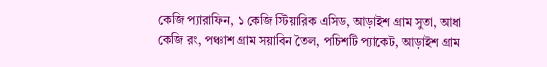কেজি প্যারাফিন, ১ কেজি স্টিয়ারিক এসিড, আড়াইশ গ্রাম সুতা, আধা কেজি রং, পঞ্চাশ গ্রাম সয়াবিন তৈল, পচিশটি প্যাকেট, আড়াইশ গ্রাম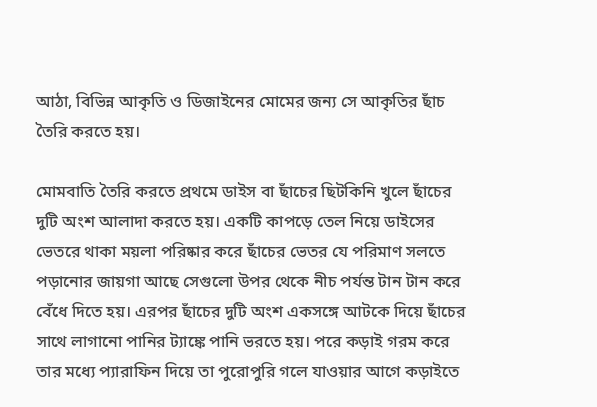আঠা, বিভিন্ন আকৃতি ও ডিজাইনের মোমের জন্য সে আকৃতির ছাঁচ তৈরি করতে হয়।

মোমবাতি তৈরি করতে প্রথমে ডাইস বা ছাঁচের ছিটকিনি খুলে ছাঁচের দুটি অংশ আলাদা করতে হয়। একটি কাপড়ে তেল নিয়ে ডাইসের ভেতরে থাকা ময়লা পরিষ্কার করে ছাঁচের ভেতর যে পরিমাণ সলতে পড়ানোর জায়গা আছে সেগুলো উপর থেকে নীচ পর্যন্ত টান টান করে বেঁধে দিতে হয়। এরপর ছাঁচের দুটি অংশ একসঙ্গে আটকে দিয়ে ছাঁচের সাথে লাগানো পানির ট্যাঙ্কে পানি ভরতে হয়। পরে কড়াই গরম করে তার মধ্যে প্যারাফিন দিয়ে তা পুরোপুরি গলে যাওয়ার আগে কড়াইতে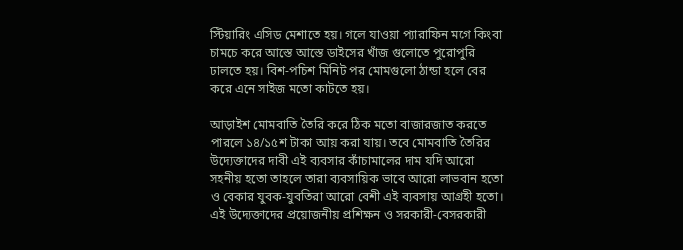স্টিয়ারিং এসিড মেশাতে হয়। গলে যাওয়া প্যারাফিন মগে কিংবা চামচে করে আস্তে আস্তে ডাইসের খাঁজ গুলোতে পুরোপুরি ঢালতে হয়। বিশ-পচিশ মিনিট পর মোমগুলো ঠান্ডা হলে বের করে এনে সাইজ মতো কাটতে হয়।

আড়াইশ মোমবাতি তৈরি করে ঠিক মতো বাজারজাত করতে পারলে ১৪/১৫শ টাকা আয় করা যায়। তবে মোমবাতি তৈরির উদ্যেক্তাদের দাবী এই ব্যবসার কাঁচামালের দাম যদি আরো সহনীয় হতো তাহলে তারা ব্যবসায়িক ভাবে আরো লাভবান হতো ও বেকার যুবক-যুবতিরা আরো বেশী এই ব্যবসায় আগ্রহী হতো। এই উদ্যেক্তাদের প্রয়োজনীয় প্রশিক্ষন ও সরকারী-বেসরকারী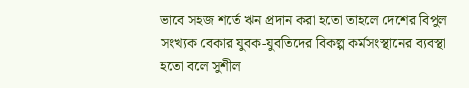ভাবে সহজ শর্তে ঋন প্রদান করা হতো তাহলে দেশের বিপুল সংখ্যক বেকার যুবক-যুবতিদের বিকল্প কর্মসংস্থানের ব্যবস্থা হতো বলে সুশীল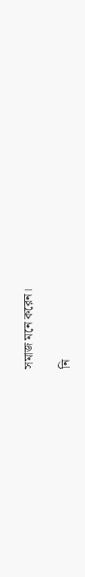সমাজ মনে করেন।

নি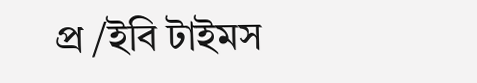প্র /ইবি টাইমস